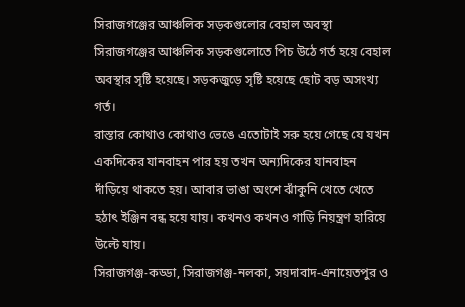সিরাজগঞ্জের আঞ্চলিক সড়কগুলোর বেহাল অবস্থা
সিরাজগঞ্জের আঞ্চলিক সড়কগুলোতে পিচ উঠে গর্ত হয়ে বেহাল অবস্থার সৃষ্টি হয়েছে। সড়কজুড়ে সৃষ্টি হয়েছে ছোট বড় অসংখ্য গর্ত।
রাস্তার কোথাও কোথাও ভেঙে এতোটাই সরু হয়ে গেছে যে যখন একদিকের যানবাহন পার হয় তখন অন্যদিকের যানবাহন দাঁড়িয়ে থাকতে হয়। আবার ভাঙা অংশে ঝাঁকুনি খেতে খেতে হঠাৎ ইঞ্জিন বন্ধ হয়ে যায়। কখনও কখনও গাড়ি নিয়ন্ত্রণ হারিয়ে উল্টে যায়।
সিরাজগঞ্জ-কড্ডা, সিরাজগঞ্জ-নলকা, সয়দাবাদ-এনায়েতপুর ও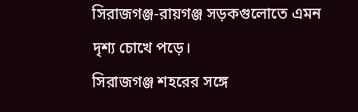সিরাজগঞ্জ-রায়গঞ্জ সড়কগুলোতে এমন দৃশ্য চোখে পড়ে।
সিরাজগঞ্জ শহরের সঙ্গে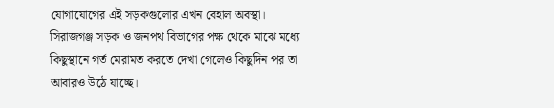যোগাযোগের এই সড়কগুলোর এখন বেহাল অবস্থা।
সিরাজগঞ্জ সড়ক ও জনপথ বিভাগের পক্ষ থেকে মাঝে মধ্যে কিছুস্থানে গর্ত মেরামত করতে দেখা গেলেও কিছুদিন পর তা আবারও উঠে যাচ্ছে।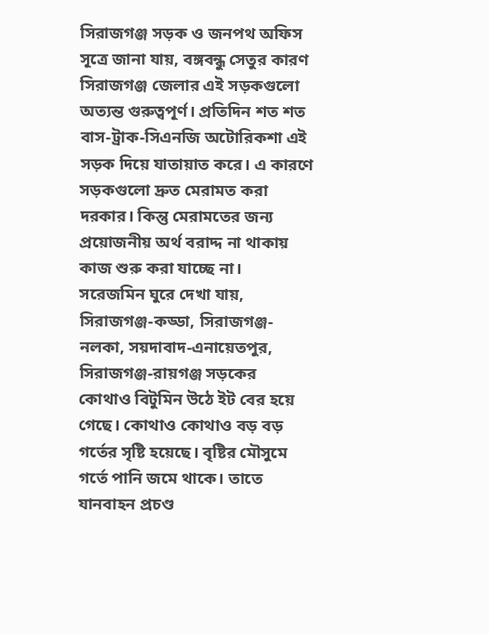সিরাজগঞ্জ সড়ক ও জনপথ অফিস সূত্রে জানা যায়, বঙ্গবন্ধু সেতুর কারণ সিরাজগঞ্জ জেলার এই সড়কগুলো অত্যন্ত গুরুত্বপূর্ণ। প্রতিদিন শত শত বাস-ট্রাক-সিএনজি অটোরিকশা এই সড়ক দিয়ে যাতায়াত করে। এ কারণে সড়কগুলো দ্রুত মেরামত করা দরকার। কিন্তু মেরামতের জন্য প্রয়োজনীয় অর্থ বরাদ্দ না থাকায় কাজ শুরু করা যাচ্ছে না।
সরেজমিন ঘুরে দেখা যায়, সিরাজগঞ্জ-কড্ডা, সিরাজগঞ্জ-নলকা, সয়দাবাদ-এনায়েতপুর, সিরাজগঞ্জ-রায়গঞ্জ সড়কের কোথাও বিটুমিন উঠে ইট বের হয়ে গেছে। কোথাও কোথাও বড় বড় গর্তের সৃষ্টি হয়েছে। বৃষ্টির মৌসুমে গর্তে পানি জমে থাকে। তাতে যানবাহন প্রচণ্ড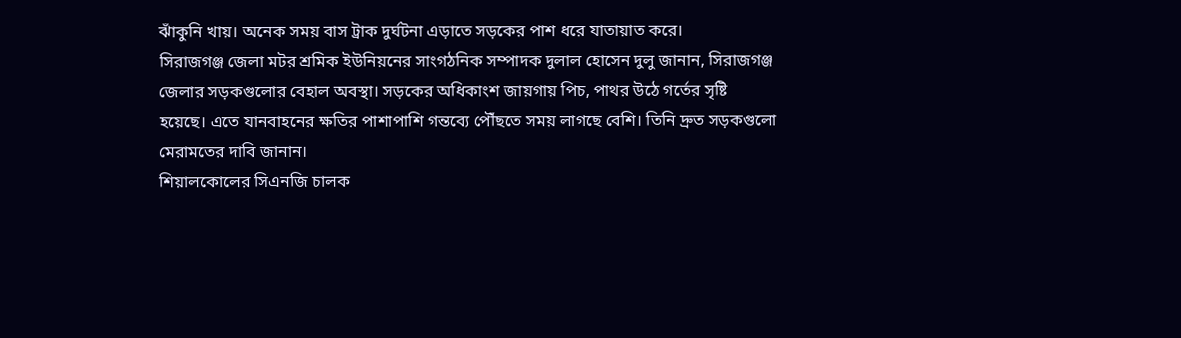ঝাঁকুনি খায়। অনেক সময় বাস ট্রাক দুর্ঘটনা এড়াতে সড়কের পাশ ধরে যাতায়াত করে।
সিরাজগঞ্জ জেলা মটর শ্রমিক ইউনিয়নের সাংগঠনিক সম্পাদক দুলাল হোসেন দুলু জানান, সিরাজগঞ্জ জেলার সড়কগুলোর বেহাল অবস্থা। সড়কের অধিকাংশ জায়গায় পিচ, পাথর উঠে গর্তের সৃষ্টি হয়েছে। এতে যানবাহনের ক্ষতির পাশাপাশি গন্তব্যে পৌঁছতে সময় লাগছে বেশি। তিনি দ্রুত সড়কগুলো মেরামতের দাবি জানান।
শিয়ালকোলের সিএনজি চালক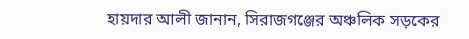হায়দার আলী জানান, সিরাজগঞ্জের অঞ্চলিক সড়কের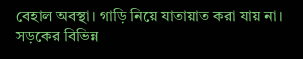বেহাল অবস্থা। গাড়ি নিয়ে যাতায়াত করা যায় না। সড়কের বিভিন্ন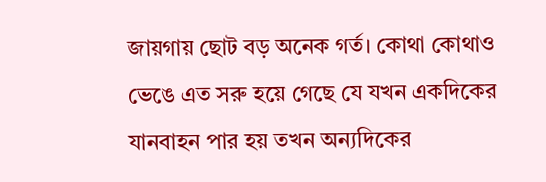জায়গায় ছোট বড় অনেক গর্ত। কোথা কোথাও ভেঙে এত সরু হয়ে গেছে যে যখন একদিকের যানবাহন পার হয় তখন অন্যদিকের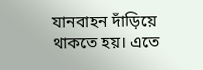যানবাহন দাঁড়িয়ে থাকতে হয়। এতে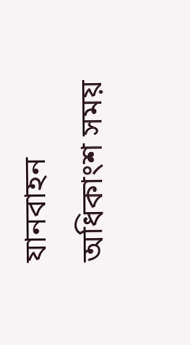যানবাহন অধিকাংশ সময়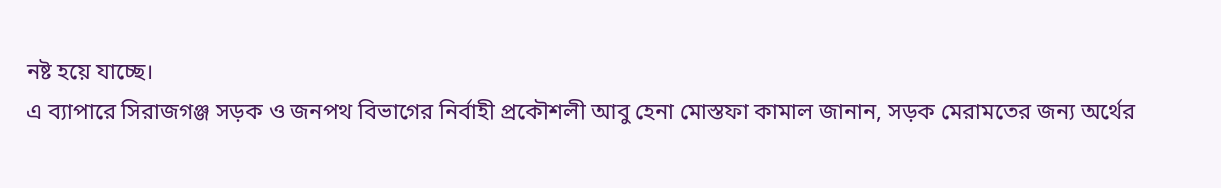নষ্ট হয়ে যাচ্ছে।
এ ব্যাপারে সিরাজগঞ্জ সড়ক ও জনপথ বিভাগের নির্বাহী প্রকৌশলী আবু হেনা মোস্তফা কামাল জানান, সড়ক মেরামতের জন্য অর্থের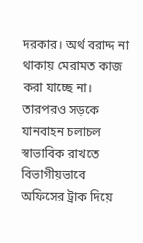দরকার। অর্থ বরাদ্দ না থাকায় মেরামত কাজ করা যাচ্ছে না। তারপরও সড়কে যানবাহন চলাচল স্বাভাবিক রাখতে বিভাগীয়ভাবে অফিসের ট্রাক দিয়ে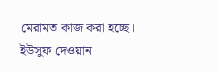মেরামত কাজ করা হচ্ছে।
ইউসুফ দেওয়ান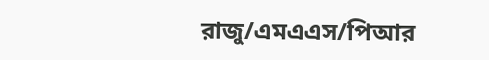রাজু/এমএএস/পিআর